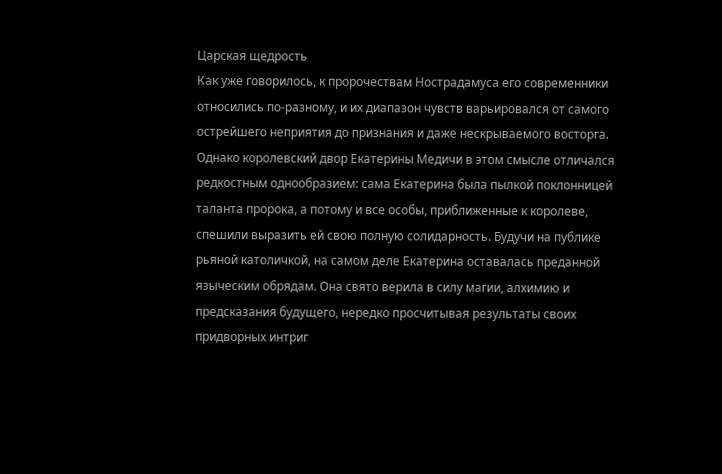Царская щедрость
Как уже говорилось, к пророчествам Нострадамуса его современники относились по-разному, и их диапазон чувств варьировался от самого острейшего неприятия до признания и даже нескрываемого восторга. Однако королевский двор Екатерины Медичи в этом смысле отличался редкостным однообразием: сама Екатерина была пылкой поклонницей таланта пророка, а потому и все особы, приближенные к королеве, спешили выразить ей свою полную солидарность. Будучи на публике рьяной католичкой, на самом деле Екатерина оставалась преданной языческим обрядам. Она свято верила в силу магии, алхимию и предсказания будущего, нередко просчитывая результаты своих придворных интриг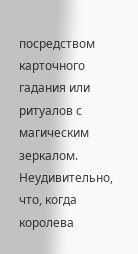посредством карточного гадания или ритуалов с магическим зеркалом. Неудивительно, что, когда королева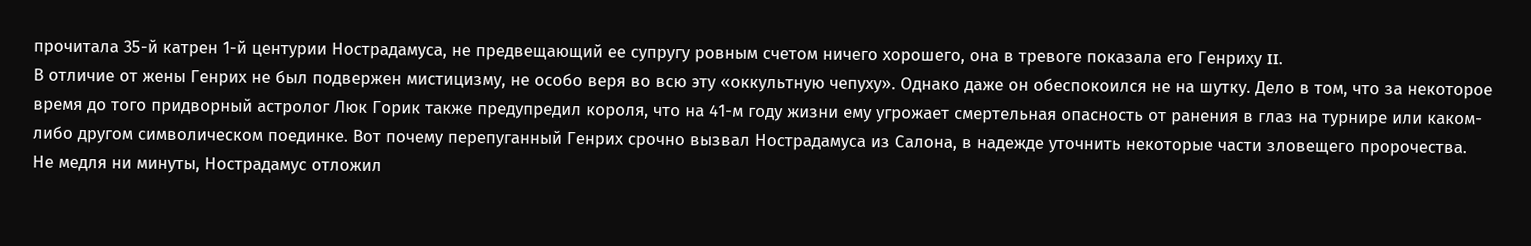прочитала 35-й катрен 1-й центурии Нострадамуса, не предвещающий ее супругу ровным счетом ничего хорошего, она в тревоге показала его Генриху II.
В отличие от жены Генрих не был подвержен мистицизму, не особо веря во всю эту «оккультную чепуху». Однако даже он обеспокоился не на шутку. Дело в том, что за некоторое время до того придворный астролог Люк Горик также предупредил короля, что на 41-м году жизни ему угрожает смертельная опасность от ранения в глаз на турнире или каком-либо другом символическом поединке. Вот почему перепуганный Генрих срочно вызвал Нострадамуса из Салона, в надежде уточнить некоторые части зловещего пророчества.
Не медля ни минуты, Нострадамус отложил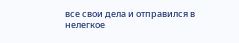все свои дела и отправился в нелегкое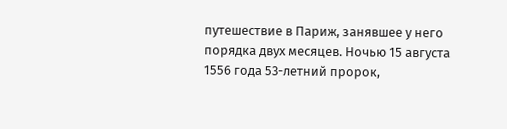путешествие в Париж, занявшее у него порядка двух месяцев. Ночью 15 августа 1556 года 53-летний пророк,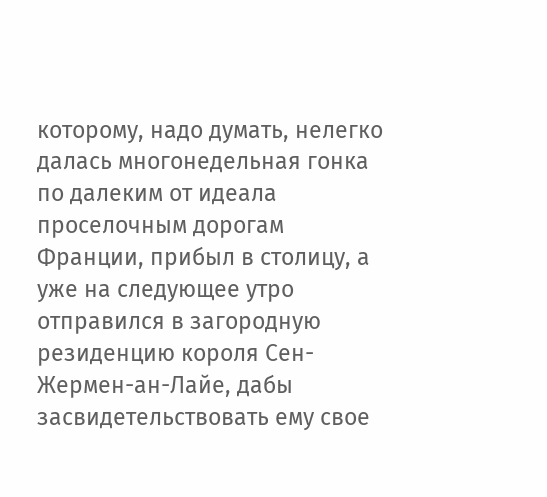которому, надо думать, нелегко далась многонедельная гонка по далеким от идеала проселочным дорогам Франции, прибыл в столицу, а уже на следующее утро отправился в загородную резиденцию короля Сен-Жермен-ан-Лайе, дабы засвидетельствовать ему свое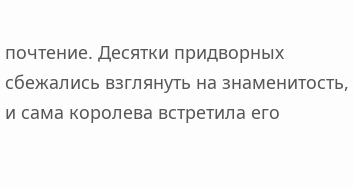почтение. Десятки придворных сбежались взглянуть на знаменитость, и сама королева встретила его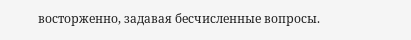восторженно, задавая бесчисленные вопросы.